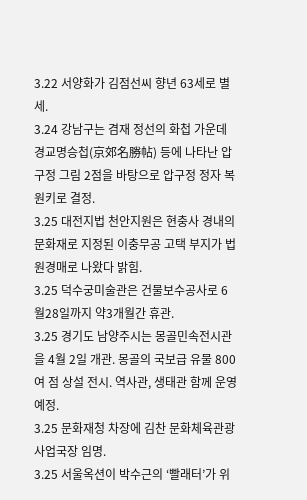3.22 서양화가 김점선씨 향년 63세로 별세.
3.24 강남구는 겸재 정선의 화첩 가운데 경교명승첩(京郊名勝帖) 등에 나타난 압구정 그림 2점을 바탕으로 압구정 정자 복원키로 결정.
3.25 대전지법 천안지원은 현충사 경내의 문화재로 지정된 이충무공 고택 부지가 법원경매로 나왔다 밝힘.
3.25 덕수궁미술관은 건물보수공사로 6월28일까지 약3개월간 휴관.
3.25 경기도 남양주시는 몽골민속전시관을 4월 2일 개관. 몽골의 국보급 유물 800여 점 상설 전시. 역사관, 생태관 함께 운영 예정.
3.25 문화재청 차장에 김찬 문화체육관광사업국장 임명.
3.25 서울옥션이 박수근의 ‘빨래터’가 위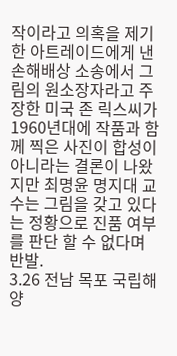작이라고 의혹을 제기한 아트레이드에게 낸 손해배상 소송에서 그림의 원소장자라고 주장한 미국 존 릭스씨가 1960년대에 작품과 함께 찍은 사진이 합성이 아니라는 결론이 나왔지만 최명윤 명지대 교수는 그림을 갖고 있다는 정황으로 진품 여부를 판단 할 수 없다며 반발.
3.26 전남 목포 국립해양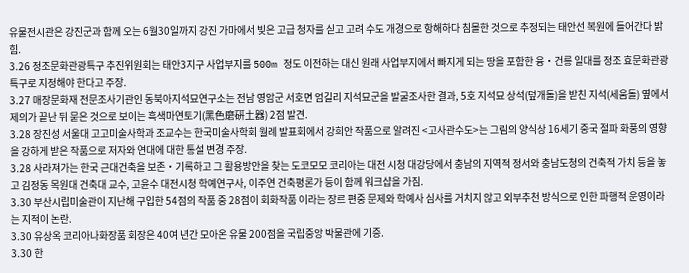유물전시관은 강진군과 함께 오는 6월30일까지 강진 가마에서 빚은 고급 청자를 싣고 고려 수도 개경으로 항해하다 침몰한 것으로 추정되는 태안선 복원에 들어간다 밝힘.
3.26 정조문화관광특구 추진위원회는 태안3지구 사업부지를 500m 정도 이전하는 대신 원래 사업부지에서 빠지게 되는 땅을 포함한 융・건릉 일대를 정조 효문화관광특구로 지정해야 한다고 주장.
3.27 매장문화재 전문조사기관인 동북아지석묘연구소는 전남 영암군 서호면 엄길리 지석묘군을 발굴조사한 결과, 5호 지석묘 상석(덮개돌)을 받친 지석(세움돌) 옆에서 제의가 끝난 뒤 묻은 것으로 보이는 흑색마연토기(黑色磨硏土器) 2점 발견.
3.28 장진성 서울대 고고미술사학과 조교수는 한국미술사학회 월례 발표회에서 강희안 작품으로 알려진 <고사관수도>는 그림의 양식상 16세기 중국 절파 화풍의 영향을 강하게 받은 작품으로 저자와 연대에 대한 통설 변경 주장.
3.28 사라져가는 한국 근대건축을 보존・기록하고 그 활용방안을 찾는 도코모모 코리아는 대전 시청 대강당에서 충남의 지역적 정서와 충남도청의 건축적 가치 등을 놓고 김정동 목원대 건축대 교수, 고윤수 대전시청 학예연구사, 이주연 건축평론가 등이 함께 워크샵을 가짐.
3.30 부산시립미술관이 지난해 구입한 54점의 작품 중 28점이 회화작품 이라는 장르 편중 문제와 학예사 심사를 거치지 않고 외부추천 방식으로 인한 파행적 운영이라는 지적이 논란.
3.30 유상옥 코리아나화장품 회장은 40여 년간 모아온 유물 200점을 국립중앙 박물관에 기증.
3.30 한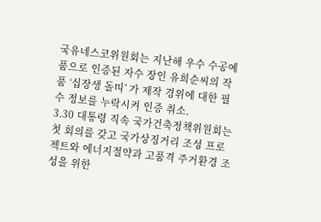국유네스코위원회는 지난해 우수 수공예품으로 인증된 자수 장인 유희순씨의 작품 ‘십장생 돌띠’ 가 제작 경위에 대한 필수 정보를 누락시켜 인증 취소.
3.30 대통령 직속 국가건축정책위원회는 첫 회의를 갖고 국가상징거리 조성 프로젝트와 에너지절약과 고품격 주거환경 조성을 위한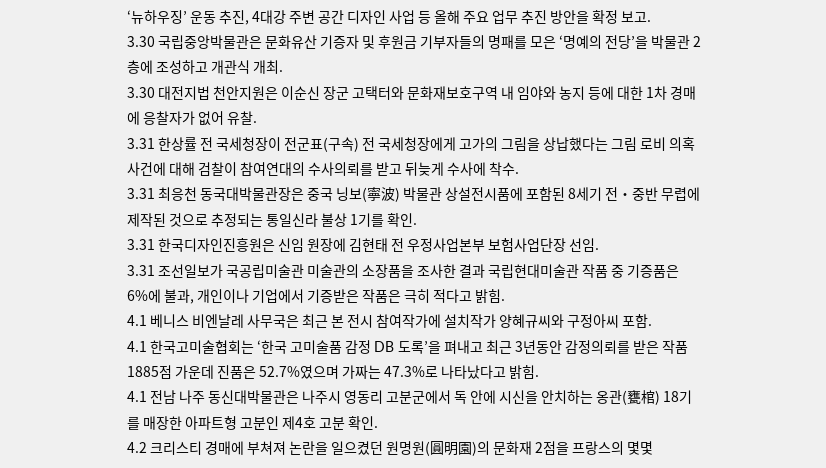‘뉴하우징’ 운동 추진, 4대강 주변 공간 디자인 사업 등 올해 주요 업무 추진 방안을 확정 보고.
3.30 국립중앙박물관은 문화유산 기증자 및 후원금 기부자들의 명패를 모은 ‘명예의 전당’을 박물관 2층에 조성하고 개관식 개최.
3.30 대전지법 천안지원은 이순신 장군 고택터와 문화재보호구역 내 임야와 농지 등에 대한 1차 경매에 응찰자가 없어 유찰.
3.31 한상률 전 국세청장이 전군표(구속) 전 국세청장에게 고가의 그림을 상납했다는 그림 로비 의혹 사건에 대해 검찰이 참여연대의 수사의뢰를 받고 뒤늦게 수사에 착수.
3.31 최응천 동국대박물관장은 중국 닝보(寧波) 박물관 상설전시품에 포함된 8세기 전・중반 무렵에 제작된 것으로 추정되는 통일신라 불상 1기를 확인.
3.31 한국디자인진흥원은 신임 원장에 김현태 전 우정사업본부 보험사업단장 선임.
3.31 조선일보가 국공립미술관 미술관의 소장품을 조사한 결과 국립현대미술관 작품 중 기증품은 6%에 불과, 개인이나 기업에서 기증받은 작품은 극히 적다고 밝힘.
4.1 베니스 비엔날레 사무국은 최근 본 전시 참여작가에 설치작가 양혜규씨와 구정아씨 포함.
4.1 한국고미술협회는 ‘한국 고미술품 감정 DB 도록’을 펴내고 최근 3년동안 감정의뢰를 받은 작품 1885점 가운데 진품은 52.7%였으며 가짜는 47.3%로 나타났다고 밝힘.
4.1 전남 나주 동신대박물관은 나주시 영동리 고분군에서 독 안에 시신을 안치하는 옹관(甕棺) 18기를 매장한 아파트형 고분인 제4호 고분 확인.
4.2 크리스티 경매에 부쳐져 논란을 일으켰던 원명원(圓明園)의 문화재 2점을 프랑스의 몇몇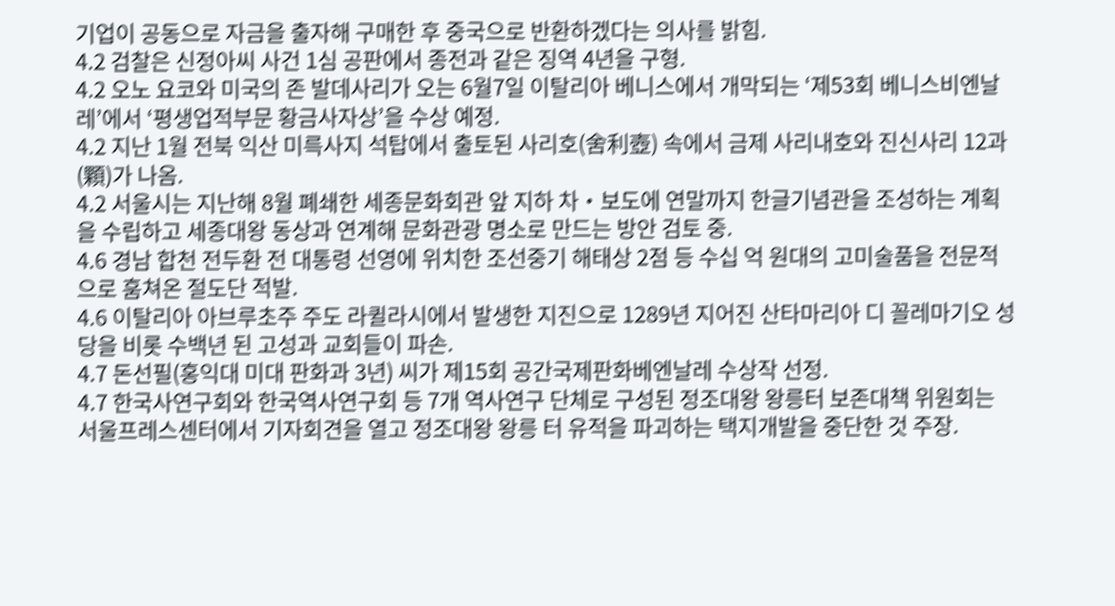기업이 공동으로 자금을 출자해 구매한 후 중국으로 반환하겠다는 의사를 밝힘.
4.2 검찰은 신정아씨 사건 1심 공판에서 종전과 같은 징역 4년을 구형.
4.2 오노 요코와 미국의 존 발데사리가 오는 6월7일 이탈리아 베니스에서 개막되는 ‘제53회 베니스비엔날레’에서 ‘평생업적부문 황금사자상’을 수상 예정.
4.2 지난 1월 전북 익산 미륵사지 석탑에서 출토된 사리호(舍利壺) 속에서 금제 사리내호와 진신사리 12과(顆)가 나옴.
4.2 서울시는 지난해 8월 폐쇄한 세종문화회관 앞 지하 차・보도에 연말까지 한글기념관을 조성하는 계획을 수립하고 세종대왕 동상과 연계해 문화관광 명소로 만드는 방안 검토 중.
4.6 경남 합천 전두환 전 대통령 선영에 위치한 조선중기 해태상 2점 등 수십 억 원대의 고미술품을 전문적으로 훔쳐온 절도단 적발.
4.6 이탈리아 아브루초주 주도 라퀼라시에서 발생한 지진으로 1289년 지어진 산타마리아 디 꼴레마기오 성당을 비롯 수백년 된 고성과 교회들이 파손.
4.7 돈선필(홍익대 미대 판화과 3년) 씨가 제15회 공간국제판화베엔날레 수상작 선정.
4.7 한국사연구회와 한국역사연구회 등 7개 역사연구 단체로 구성된 정조대왕 왕릉터 보존대책 위원회는 서울프레스센터에서 기자회견을 열고 정조대왕 왕릉 터 유적을 파괴하는 택지개발을 중단한 것 주장.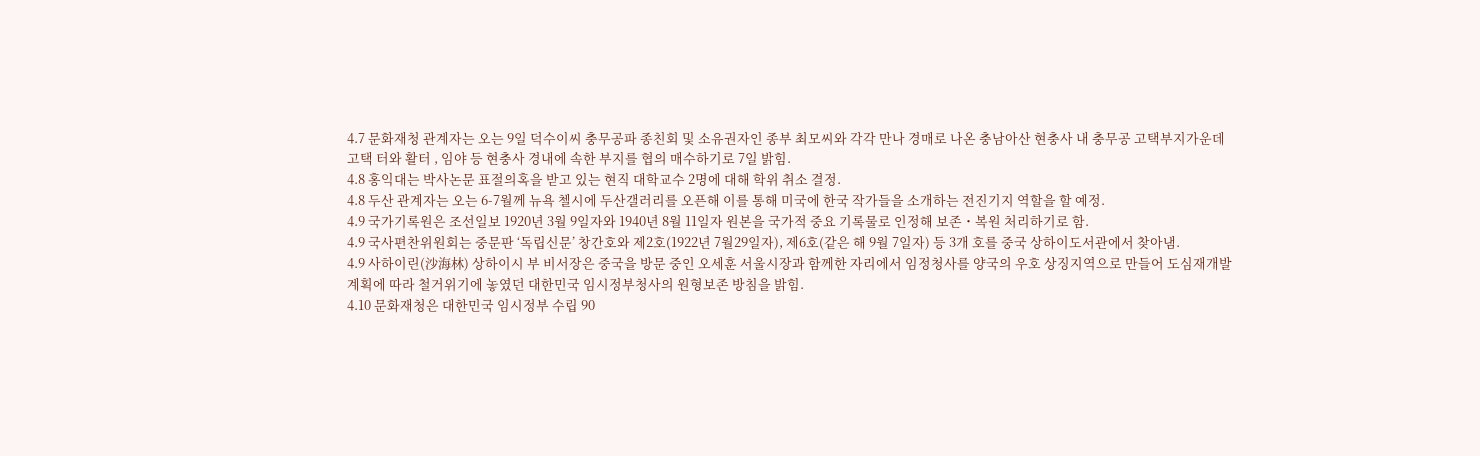4.7 문화재청 관계자는 오는 9일 덕수이씨 충무공파 종친회 및 소유권자인 종부 최모씨와 각각 만나 경매로 나온 충남아산 현충사 내 충무공 고택부지가운데 고택 터와 활터 , 임야 등 현충사 경내에 속한 부지를 협의 매수하기로 7일 밝힘.
4.8 홍익대는 박사논문 표절의혹을 받고 있는 현직 대학교수 2명에 대해 학위 취소 결정.
4.8 두산 관계자는 오는 6-7월께 뉴욕 첼시에 두산갤러리를 오픈해 이를 통해 미국에 한국 작가들을 소개하는 전진기지 역할을 할 예정.
4.9 국가기록원은 조선일보 1920년 3월 9일자와 1940년 8월 11일자 원본을 국가적 중요 기록물로 인정해 보존・복원 처리하기로 함.
4.9 국사편찬위원회는 중문판 ‘독립신문’ 창간호와 제2호(1922년 7월29일자), 제6호(같은 해 9월 7일자) 등 3개 호를 중국 상하이도서관에서 찾아냄.
4.9 사하이린(沙海林) 상하이시 부 비서장은 중국을 방문 중인 오세훈 서울시장과 함께한 자리에서 임정청사를 양국의 우호 상징지역으로 만들어 도심재개발 계획에 따라 철거위기에 놓였던 대한민국 임시정부청사의 원형보존 방침을 밝힘.
4.10 문화재청은 대한민국 임시정부 수립 90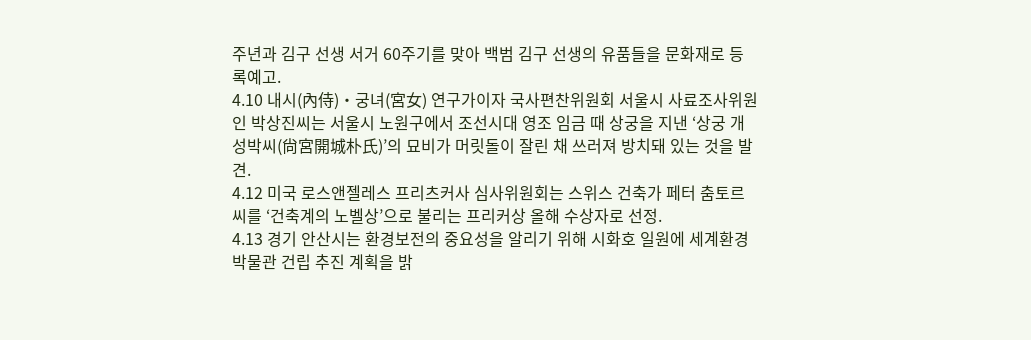주년과 김구 선생 서거 60주기를 맞아 백범 김구 선생의 유품들을 문화재로 등록예고.
4.10 내시(內侍)・궁녀(宮女) 연구가이자 국사편찬위원회 서울시 사료조사위원인 박상진씨는 서울시 노원구에서 조선시대 영조 임금 때 상궁을 지낸 ‘상궁 개성박씨(尙宮開城朴氏)’의 묘비가 머릿돌이 잘린 채 쓰러져 방치돼 있는 것을 발견.
4.12 미국 로스앤젤레스 프리츠커사 심사위원회는 스위스 건축가 페터 춤토르씨를 ‘건축계의 노벨상’으로 불리는 프리커상 올해 수상자로 선정.
4.13 경기 안산시는 환경보전의 중요성을 알리기 위해 시화호 일원에 세계환경박물관 건립 추진 계획을 밝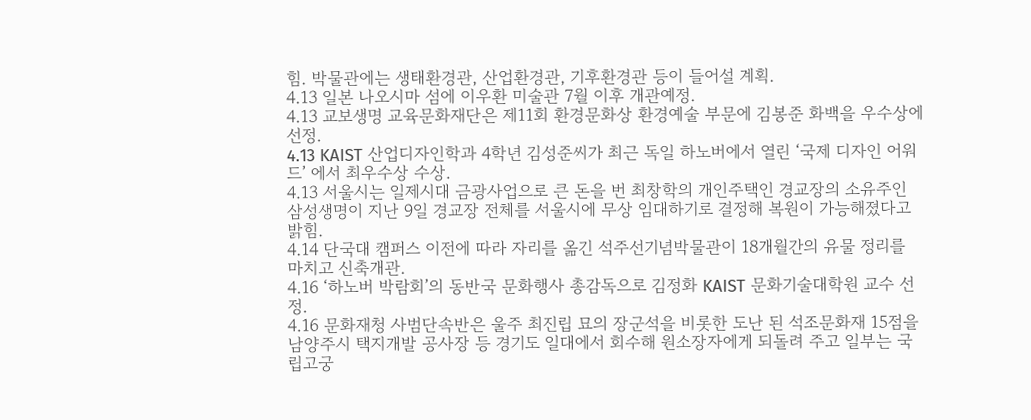힘. 박물관에는 생태환경관, 산업환경관, 기후환경관 등이 들어설 계획.
4.13 일본 나오시마 섬에 이우환 미술관 7월 이후 개관예정.
4.13 교보생명 교육문화재단은 제11회 환경문화상 환경예술 부문에 김봉준 화백을 우수상에 선정.
4.13 KAIST 산업디자인학과 4학년 김성준씨가 최근 독일 하노버에서 열린 ‘국제 디자인 어워드’ 에서 최우수상 수상.
4.13 서울시는 일제시대 금광사업으로 큰 돈을 번 최창학의 개인주택인 경교장의 소유주인 삼성생명이 지난 9일 경교장 전체를 서울시에 무상 임대하기로 결정해 복원이 가능해졌다고 밝힘.
4.14 단국대 캠퍼스 이전에 따라 자리를 옮긴 석주선기념박물관이 18개월간의 유물 정리를 마치고 신축개관.
4.16 ‘하노버 박람회’의 동반국 문화행사 총감독으로 김정화 KAIST 문화기술대학원 교수 선정.
4.16 문화재청 사범단속반은 울주 최진립 묘의 장군석을 비롯한 도난 된 석조문화재 15점을 남양주시 택지개발 공사장 등 경기도 일대에서 회수해 원소장자에게 되돌려 주고 일부는 국립고궁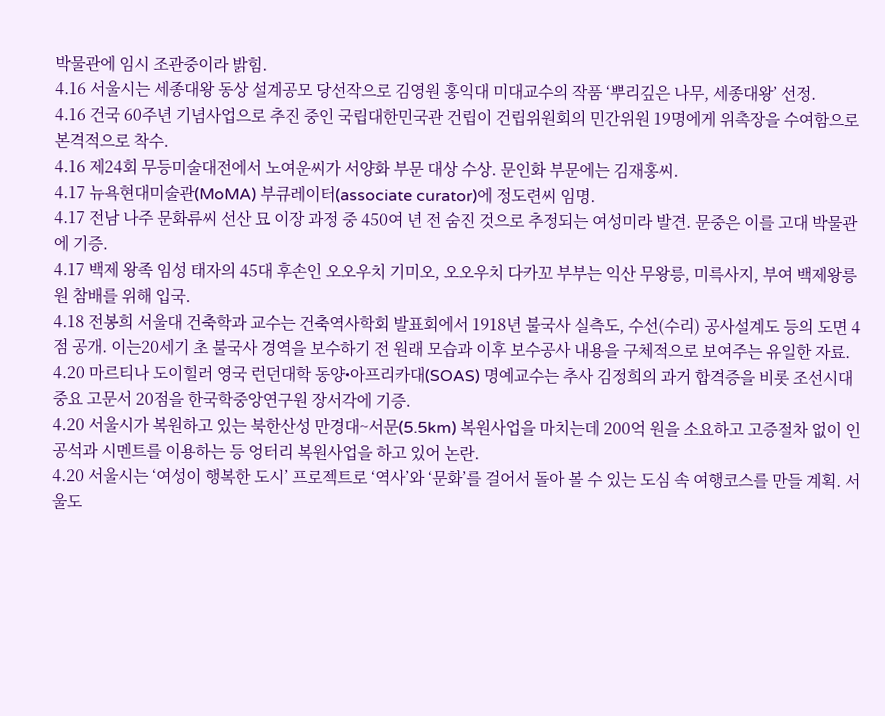박물관에 임시 조관중이라 밝힘.
4.16 서울시는 세종대왕 동상 설계공모 당선작으로 김영원 홍익대 미대교수의 작품 ‘뿌리깊은 나무, 세종대왕’ 선정.
4.16 건국 60주년 기념사업으로 추진 중인 국립대한민국관 건립이 건립위원회의 민간위원 19명에게 위촉장을 수여함으로 본격적으로 착수.
4.16 제24회 무등미술대전에서 노여운씨가 서양화 부문 대상 수상. 문인화 부문에는 김재홍씨.
4.17 뉴욕현대미술관(MoMA) 부큐레이터(associate curator)에 정도련씨 임명.
4.17 전남 나주 문화류씨 선산 묘 이장 과정 중 450여 년 전 숨진 것으로 추정되는 여성미라 발견. 문중은 이를 고대 박물관에 기증.
4.17 백제 왕족 임성 태자의 45대 후손인 오오우치 기미오, 오오우치 다카꼬 부부는 익산 무왕릉, 미륵사지, 부여 백제왕릉원 참배를 위해 입국.
4.18 전봉희 서울대 건축학과 교수는 건축역사학회 발표회에서 1918년 불국사 실측도, 수선(수리) 공사설계도 등의 도면 4점 공개. 이는20세기 초 불국사 경역을 보수하기 전 원래 모습과 이후 보수공사 내용을 구체적으로 보여주는 유일한 자료.
4.20 마르티나 도이힐러 영국 런던대학 동양•아프리카대(SOAS) 명예교수는 추사 김정희의 과거 합격증을 비롯 조선시대 중요 고문서 20점을 한국학중앙연구원 장서각에 기증.
4.20 서울시가 복원하고 있는 북한산성 만경대~서문(5.5km) 복원사업을 마치는데 200억 원을 소요하고 고증절차 없이 인공석과 시멘트를 이용하는 등 엉터리 복원사업을 하고 있어 논란.
4.20 서울시는 ‘여성이 행복한 도시’ 프로젝트로 ‘역사’와 ‘문화’를 걸어서 돌아 볼 수 있는 도심 속 여행코스를 만들 계획. 서울도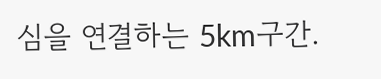심을 연결하는 5km구간.